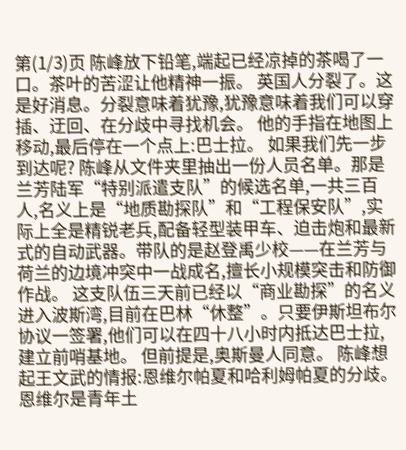第(1/3)页 陈峰放下铅笔,端起已经凉掉的茶喝了一口。茶叶的苦涩让他精神一振。 英国人分裂了。这是好消息。分裂意味着犹豫,犹豫意味着我们可以穿插、迂回、在分歧中寻找机会。 他的手指在地图上移动,最后停在一个点上:巴士拉。 如果我们先一步到达呢? 陈峰从文件夹里抽出一份人员名单。那是兰芳陆军“特别派遣支队”的候选名单,一共三百人,名义上是“地质勘探队”和“工程保安队”,实际上全是精锐老兵,配备轻型装甲车、迫击炮和最新式的自动武器。带队的是赵登禹少校——在兰芳与荷兰的边境冲突中一战成名,擅长小规模突击和防御作战。 这支队伍三天前已经以“商业勘探”的名义进入波斯湾,目前在巴林“休整”。只要伊斯坦布尔协议一签署,他们可以在四十八小时内抵达巴士拉,建立前哨基地。 但前提是,奥斯曼人同意。 陈峰想起王文武的情报:恩维尔帕夏和哈利姆帕夏的分歧。恩维尔是青年土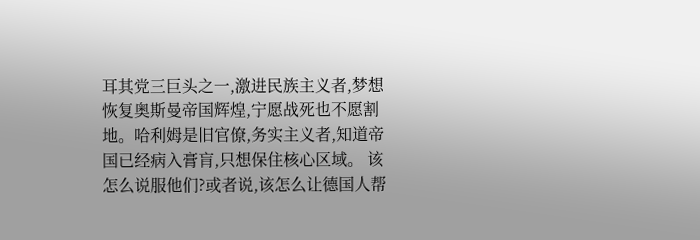耳其党三巨头之一,激进民族主义者,梦想恢复奥斯曼帝国辉煌,宁愿战死也不愿割地。哈利姆是旧官僚,务实主义者,知道帝国已经病入膏肓,只想保住核心区域。 该怎么说服他们?或者说,该怎么让德国人帮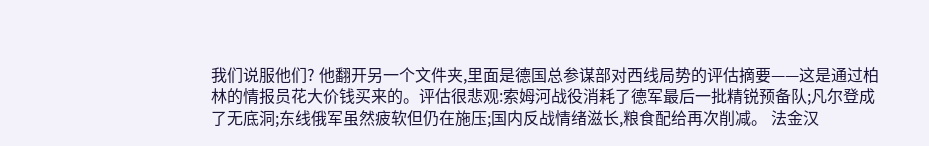我们说服他们? 他翻开另一个文件夹,里面是德国总参谋部对西线局势的评估摘要——这是通过柏林的情报员花大价钱买来的。评估很悲观:索姆河战役消耗了德军最后一批精锐预备队;凡尔登成了无底洞;东线俄军虽然疲软但仍在施压;国内反战情绪滋长,粮食配给再次削减。 法金汉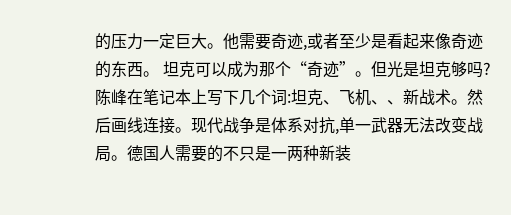的压力一定巨大。他需要奇迹,或者至少是看起来像奇迹的东西。 坦克可以成为那个“奇迹”。但光是坦克够吗? 陈峰在笔记本上写下几个词:坦克、飞机、、新战术。然后画线连接。现代战争是体系对抗,单一武器无法改变战局。德国人需要的不只是一两种新装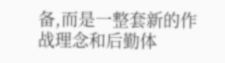备,而是一整套新的作战理念和后勤体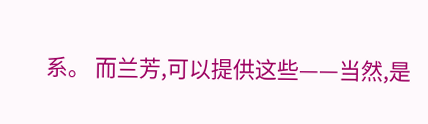系。 而兰芳,可以提供这些——当然,是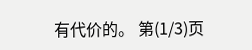有代价的。 第(1/3)页